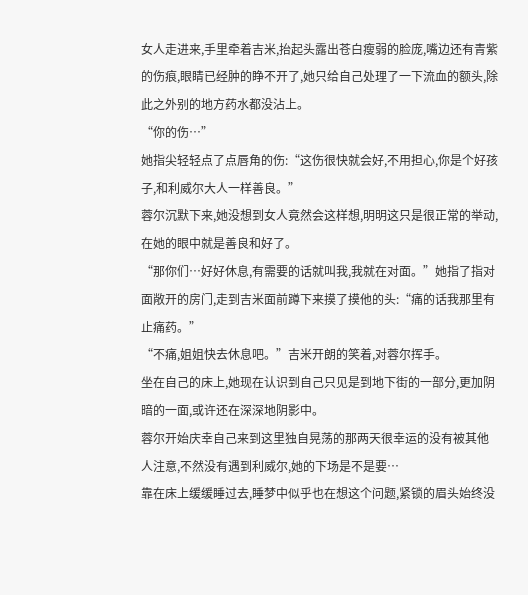女人走进来,手里牵着吉米,抬起头露出苍白瘦弱的脸庞,嘴边还有青紫的伤痕,眼睛已经肿的睁不开了,她只给自己处理了一下流血的额头,除此之外别的地方药水都没沾上。
“你的伤…”
她指尖轻轻点了点唇角的伤:“这伤很快就会好,不用担心,你是个好孩子,和利威尔大人一样善良。”
蓉尔沉默下来,她没想到女人竟然会这样想,明明这只是很正常的举动,在她的眼中就是善良和好了。
“那你们…好好休息,有需要的话就叫我,我就在对面。”她指了指对面敞开的房门,走到吉米面前蹲下来摸了摸他的头:“痛的话我那里有止痛药。”
“不痛,姐姐快去休息吧。”吉米开朗的笑着,对蓉尔挥手。
坐在自己的床上,她现在认识到自己只见是到地下街的一部分,更加阴暗的一面,或许还在深深地阴影中。
蓉尔开始庆幸自己来到这里独自晃荡的那两天很幸运的没有被其他人注意,不然没有遇到利威尔,她的下场是不是要…
靠在床上缓缓睡过去,睡梦中似乎也在想这个问题,紧锁的眉头始终没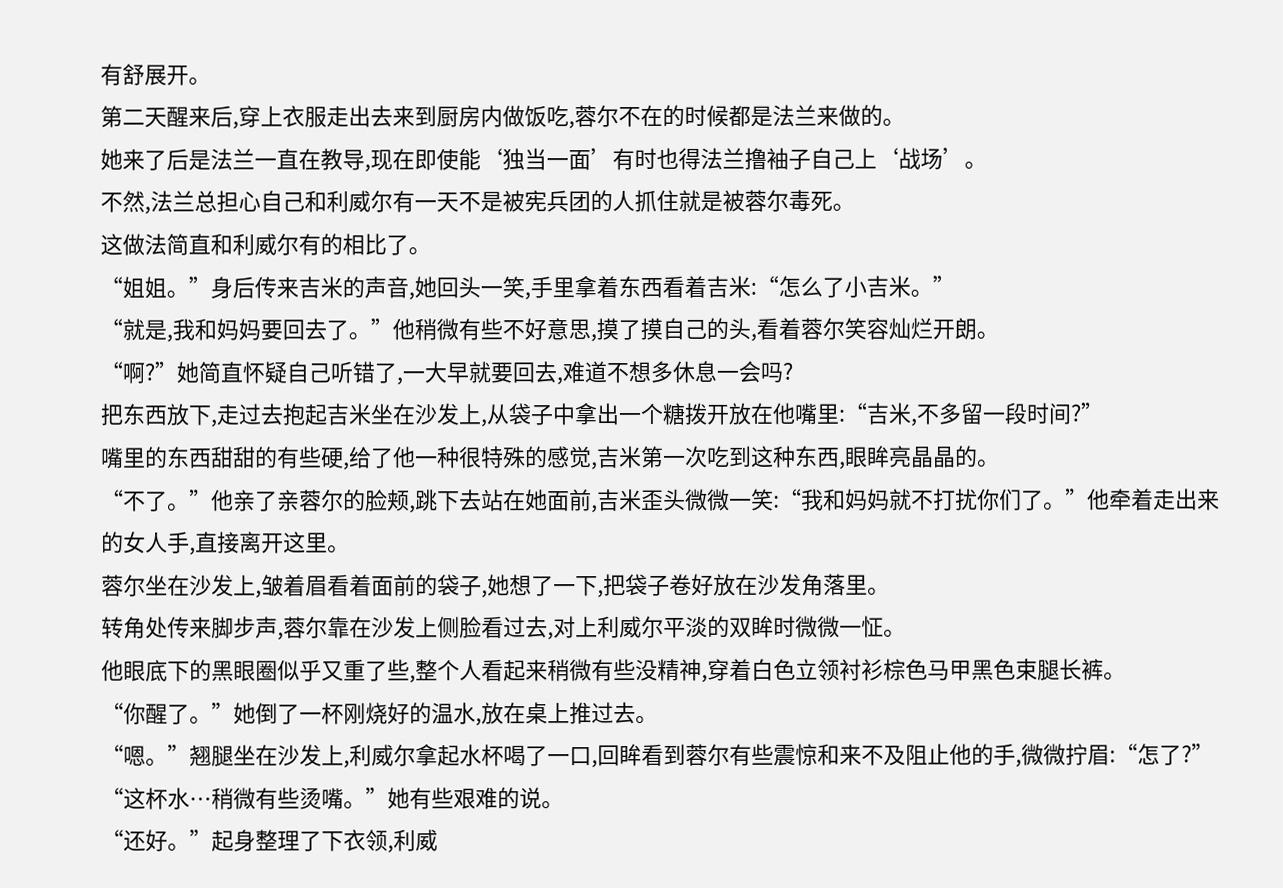有舒展开。
第二天醒来后,穿上衣服走出去来到厨房内做饭吃,蓉尔不在的时候都是法兰来做的。
她来了后是法兰一直在教导,现在即使能‘独当一面’有时也得法兰撸袖子自己上‘战场’。
不然,法兰总担心自己和利威尔有一天不是被宪兵团的人抓住就是被蓉尔毒死。
这做法简直和利威尔有的相比了。
“姐姐。”身后传来吉米的声音,她回头一笑,手里拿着东西看着吉米:“怎么了小吉米。”
“就是,我和妈妈要回去了。”他稍微有些不好意思,摸了摸自己的头,看着蓉尔笑容灿烂开朗。
“啊?”她简直怀疑自己听错了,一大早就要回去,难道不想多休息一会吗?
把东西放下,走过去抱起吉米坐在沙发上,从袋子中拿出一个糖拨开放在他嘴里:“吉米,不多留一段时间?”
嘴里的东西甜甜的有些硬,给了他一种很特殊的感觉,吉米第一次吃到这种东西,眼眸亮晶晶的。
“不了。”他亲了亲蓉尔的脸颊,跳下去站在她面前,吉米歪头微微一笑:“我和妈妈就不打扰你们了。”他牵着走出来的女人手,直接离开这里。
蓉尔坐在沙发上,皱着眉看着面前的袋子,她想了一下,把袋子卷好放在沙发角落里。
转角处传来脚步声,蓉尔靠在沙发上侧脸看过去,对上利威尔平淡的双眸时微微一怔。
他眼底下的黑眼圈似乎又重了些,整个人看起来稍微有些没精神,穿着白色立领衬衫棕色马甲黑色束腿长裤。
“你醒了。”她倒了一杯刚烧好的温水,放在桌上推过去。
“嗯。”翘腿坐在沙发上,利威尔拿起水杯喝了一口,回眸看到蓉尔有些震惊和来不及阻止他的手,微微拧眉:“怎了?”
“这杯水…稍微有些烫嘴。”她有些艰难的说。
“还好。”起身整理了下衣领,利威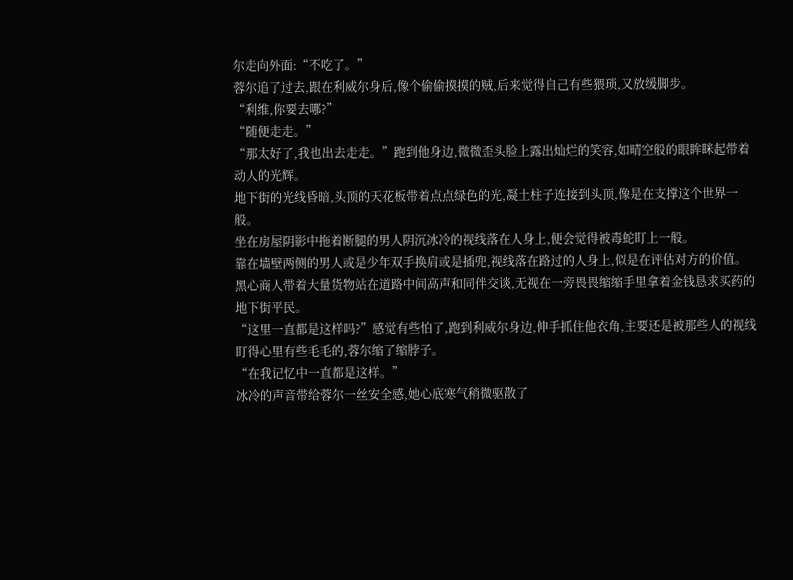尔走向外面:“不吃了。”
蓉尔追了过去,跟在利威尔身后,像个偷偷摸摸的贼,后来觉得自己有些猥琐,又放缓脚步。
“利维,你要去哪?”
“随便走走。”
“那太好了,我也出去走走。”跑到他身边,微微歪头脸上露出灿烂的笑容,如晴空般的眼眸眯起带着动人的光辉。
地下街的光线昏暗,头顶的天花板带着点点绿色的光,凝土柱子连接到头顶,像是在支撑这个世界一般。
坐在房屋阴影中拖着断腿的男人阴沉冰冷的视线落在人身上,便会觉得被毒蛇盯上一般。
靠在墙壁两侧的男人或是少年双手换肩或是插兜,视线落在路过的人身上,似是在评估对方的价值。
黑心商人带着大量货物站在道路中间高声和同伴交谈,无视在一旁畏畏缩缩手里拿着金钱恳求买药的地下街平民。
“这里一直都是这样吗?”感觉有些怕了,跑到利威尔身边,伸手抓住他衣角,主要还是被那些人的视线盯得心里有些毛毛的,蓉尔缩了缩脖子。
“在我记忆中一直都是这样。”
冰冷的声音带给蓉尔一丝安全感,她心底寒气稍微驱散了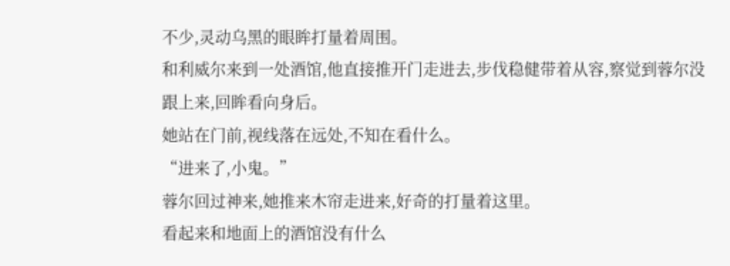不少,灵动乌黑的眼眸打量着周围。
和利威尔来到一处酒馆,他直接推开门走进去,步伐稳健带着从容,察觉到蓉尔没跟上来,回眸看向身后。
她站在门前,视线落在远处,不知在看什么。
“进来了,小鬼。”
蓉尔回过神来,她推来木帘走进来,好奇的打量着这里。
看起来和地面上的酒馆没有什么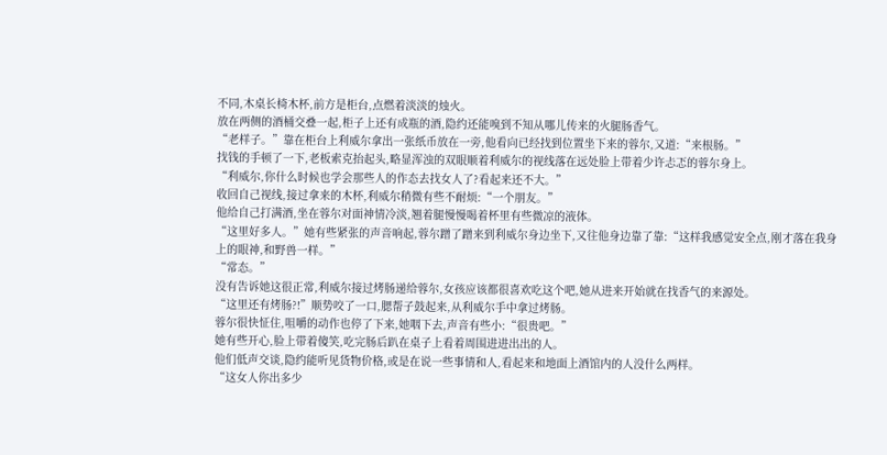不同,木桌长椅木杯,前方是柜台,点燃着淡淡的烛火。
放在两侧的酒桶交叠一起,柜子上还有成瓶的酒,隐约还能嗅到不知从哪儿传来的火腿肠香气。
“老样子。”靠在柜台上利威尔拿出一张纸币放在一旁,他看向已经找到位置坐下来的蓉尔,又道:“来根肠。”
找钱的手顿了一下,老板索克抬起头,略显浑浊的双眼顺着利威尔的视线落在远处脸上带着少许忐忑的蓉尔身上。
“利威尔,你什么时候也学会那些人的作态去找女人了?看起来还不大。”
收回自己视线,接过拿来的木杯,利威尔稍微有些不耐烦:“一个朋友。”
他给自己打满酒,坐在蓉尔对面神情冷淡,翘着腿慢慢喝着杯里有些微凉的液体。
“这里好多人。”她有些紧张的声音响起,蓉尔蹭了蹭来到利威尔身边坐下,又往他身边靠了靠:“这样我感觉安全点,刚才落在我身上的眼神,和野兽一样。”
“常态。”
没有告诉她这很正常,利威尔接过烤肠递给蓉尔,女孩应该都很喜欢吃这个吧,她从进来开始就在找香气的来源处。
“这里还有烤肠?!”顺势咬了一口,腮帮子鼓起来,从利威尔手中拿过烤肠。
蓉尔很快怔住,咀嚼的动作也停了下来,她咽下去,声音有些小:“很贵吧。”
她有些开心,脸上带着傻笑,吃完肠后趴在桌子上看着周围进进出出的人。
他们低声交谈,隐约能听见货物价格,或是在说一些事情和人,看起来和地面上酒馆内的人没什么两样。
“这女人你出多少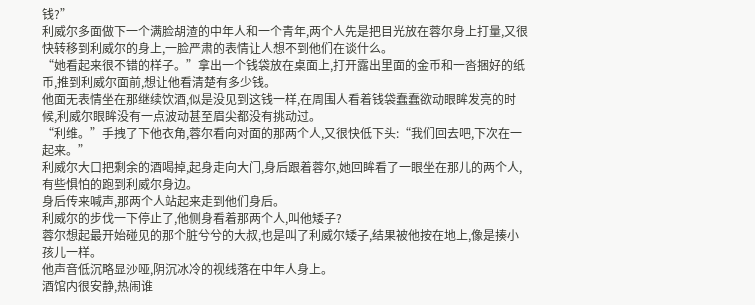钱?”
利威尔多面做下一个满脸胡渣的中年人和一个青年,两个人先是把目光放在蓉尔身上打量,又很快转移到利威尔的身上,一脸严肃的表情让人想不到他们在谈什么。
“她看起来很不错的样子。”拿出一个钱袋放在桌面上,打开露出里面的金币和一沓捆好的纸币,推到利威尔面前,想让他看清楚有多少钱。
他面无表情坐在那继续饮酒,似是没见到这钱一样,在周围人看着钱袋蠢蠢欲动眼眸发亮的时候,利威尔眼眸没有一点波动甚至眉尖都没有挑动过。
“利维。”手拽了下他衣角,蓉尔看向对面的那两个人,又很快低下头:“我们回去吧,下次在一起来。”
利威尔大口把剩余的酒喝掉,起身走向大门,身后跟着蓉尔,她回眸看了一眼坐在那儿的两个人,有些惧怕的跑到利威尔身边。
身后传来喊声,那两个人站起来走到他们身后。
利威尔的步伐一下停止了,他侧身看着那两个人,叫他矮子?
蓉尔想起最开始碰见的那个脏兮兮的大叔,也是叫了利威尔矮子,结果被他按在地上,像是揍小孩儿一样。
他声音低沉略显沙哑,阴沉冰冷的视线落在中年人身上。
酒馆内很安静,热闹谁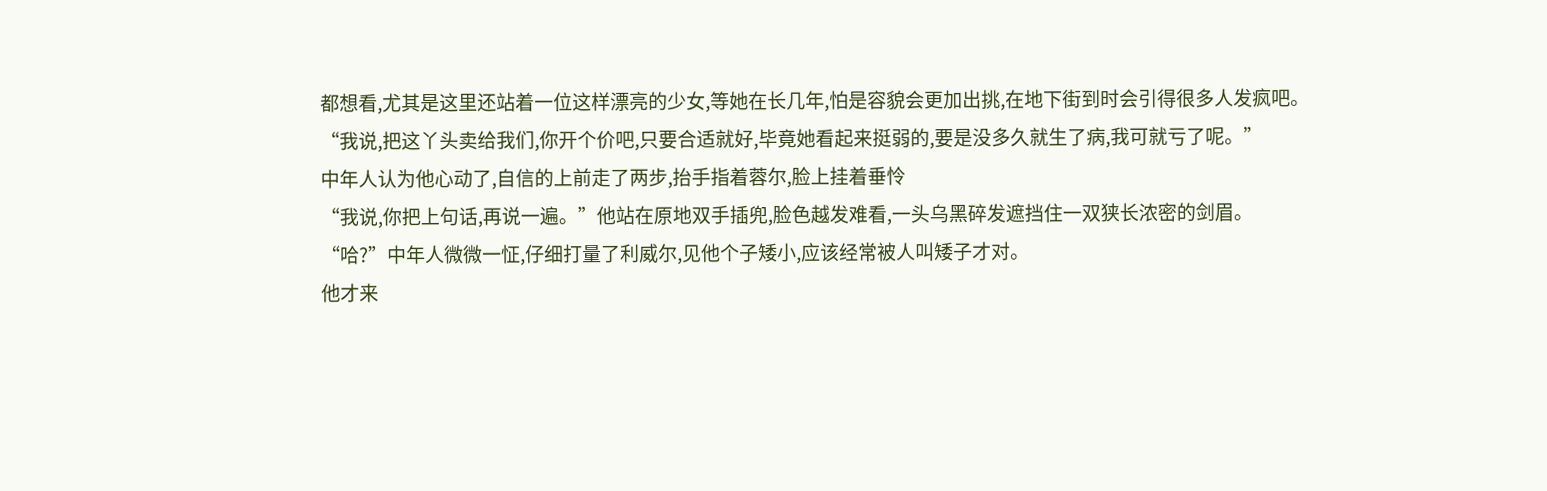都想看,尤其是这里还站着一位这样漂亮的少女,等她在长几年,怕是容貌会更加出挑,在地下街到时会引得很多人发疯吧。
“我说,把这丫头卖给我们,你开个价吧,只要合适就好,毕竟她看起来挺弱的,要是没多久就生了病,我可就亏了呢。”
中年人认为他心动了,自信的上前走了两步,抬手指着蓉尔,脸上挂着垂怜
“我说,你把上句话,再说一遍。”他站在原地双手插兜,脸色越发难看,一头乌黑碎发遮挡住一双狭长浓密的剑眉。
“哈?”中年人微微一怔,仔细打量了利威尔,见他个子矮小,应该经常被人叫矮子才对。
他才来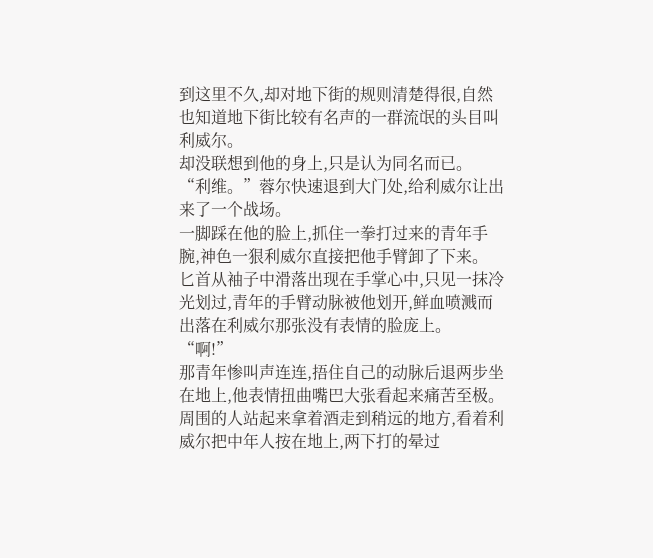到这里不久,却对地下街的规则清楚得很,自然也知道地下街比较有名声的一群流氓的头目叫利威尔。
却没联想到他的身上,只是认为同名而已。
“利维。”蓉尔快速退到大门处,给利威尔让出来了一个战场。
一脚踩在他的脸上,抓住一拳打过来的青年手腕,神色一狠利威尔直接把他手臂卸了下来。
匕首从袖子中滑落出现在手掌心中,只见一抹冷光划过,青年的手臂动脉被他划开,鲜血喷溅而出落在利威尔那张没有表情的脸庞上。
“啊!”
那青年惨叫声连连,捂住自己的动脉后退两步坐在地上,他表情扭曲嘴巴大张看起来痛苦至极。
周围的人站起来拿着酒走到稍远的地方,看着利威尔把中年人按在地上,两下打的晕过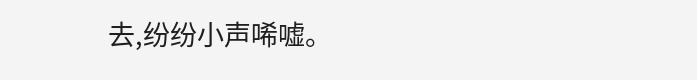去,纷纷小声唏嘘。